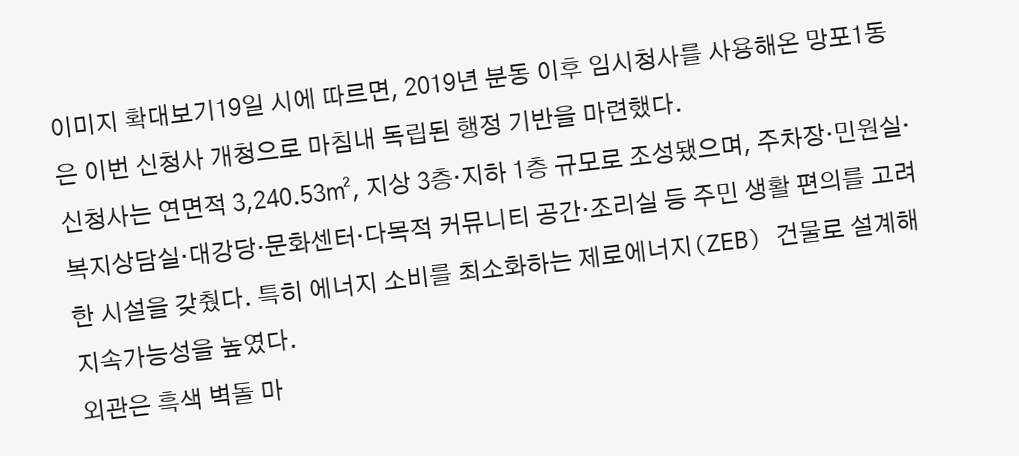이미지 확대보기19일 시에 따르면, 2019년 분동 이후 임시청사를 사용해온 망포1동은 이번 신청사 개청으로 마침내 독립된 행정 기반을 마련했다.
신청사는 연면적 3,240.53㎡, 지상 3층·지하 1층 규모로 조성됐으며, 주차장·민원실·복지상담실·대강당·문화센터·다목적 커뮤니티 공간·조리실 등 주민 생활 편의를 고려한 시설을 갖췄다. 특히 에너지 소비를 최소화하는 제로에너지(ZEB) 건물로 설계해 지속가능성을 높였다.
외관은 흑색 벽돌 마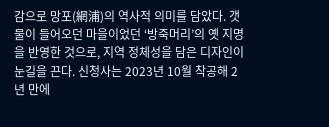감으로 망포(網浦)의 역사적 의미를 담았다. 갯물이 들어오던 마을이었던 ‘방죽머리’의 옛 지명을 반영한 것으로, 지역 정체성을 담은 디자인이 눈길을 끈다. 신청사는 2023년 10월 착공해 2년 만에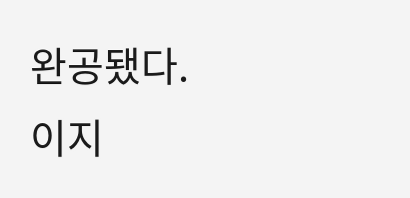완공됐다.
이지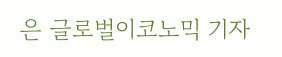은 글로벌이코노믹 기자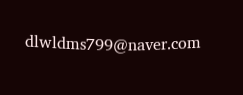dlwldms799@naver.com